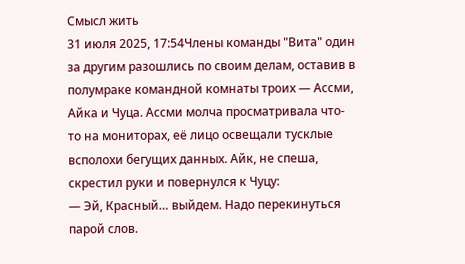Смысл жить
31 июля 2025, 17:54Члены команды "Вита" один за другим разошлись по своим делам, оставив в полумраке командной комнаты троих — Ассми, Айка и Чуца. Ассми молча просматривала что-то на мониторах, её лицо освещали тусклые всполохи бегущих данных. Айк, не спеша, скрестил руки и повернулся к Чуцу:
— Эй, Красный… выйдем. Надо перекинуться парой слов.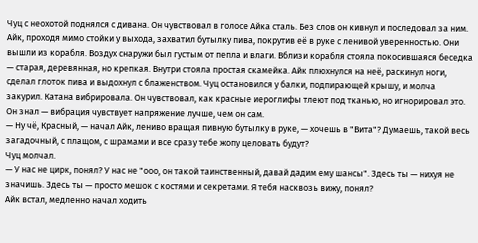Чуц с неохотой поднялся с дивана. Он чувствовал в голосе Айка сталь. Без слов он кивнул и последовал за ним. Айк, проходя мимо стойки у выхода, захватил бутылку пива, покрутив её в руке с ленивой уверенностью. Они вышли из корабля. Воздух снаружи был густым от пепла и влаги. Вблизи корабля стояла покосившаяся беседка — старая, деревянная, но крепкая. Внутри стояла простая скамейка. Айк плюхнулся на неё, раскинул ноги, сделал глоток пива и выдохнул с блаженством. Чуц остановился у балки, подпирающей крышу, и молча закурил. Катана вибрировала. Он чувствовал, как красные иероглифы тлеют под тканью, но игнорировал это. Он знал — вибрация чувствует напряжение лучше, чем он сам.
— Ну чё, Красный, — начал Айк, лениво вращая пивную бутылку в руке, — хочешь в "Вита"? Думаешь, такой весь загадочный, с плащом, с шрамами и все сразу тебе жопу целовать будут?
Чуц молчал.
— У нас не цирк, понял? У нас не "ооо, он такой таинственный, давай дадим ему шансы". Здесь ты — нихуя не значишь. Здесь ты — просто мешок с костями и секретами. Я тебя насквозь вижу, понял?
Айк встал, медленно начал ходить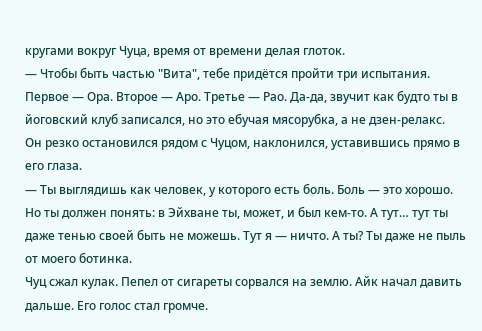кругами вокруг Чуца, время от времени делая глоток.
— Чтобы быть частью "Вита", тебе придётся пройти три испытания. Первое — Ора. Второе — Аро. Третье — Рао. Да-да, звучит как будто ты в йоговский клуб записался, но это ебучая мясорубка, а не дзен-релакс.
Он резко остановился рядом с Чуцом, наклонился, уставившись прямо в его глаза.
— Ты выглядишь как человек, у которого есть боль. Боль — это хорошо. Но ты должен понять: в Эйхване ты, может, и был кем-то. А тут… тут ты даже тенью своей быть не можешь. Тут я — ничто. А ты? Ты даже не пыль от моего ботинка.
Чуц сжал кулак. Пепел от сигареты сорвался на землю. Айк начал давить дальше. Его голос стал громче.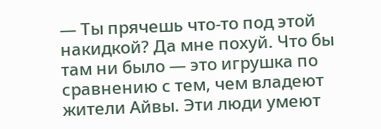— Ты прячешь что-то под этой накидкой? Да мне похуй. Что бы там ни было — это игрушка по сравнению с тем, чем владеют жители Айвы. Эти люди умеют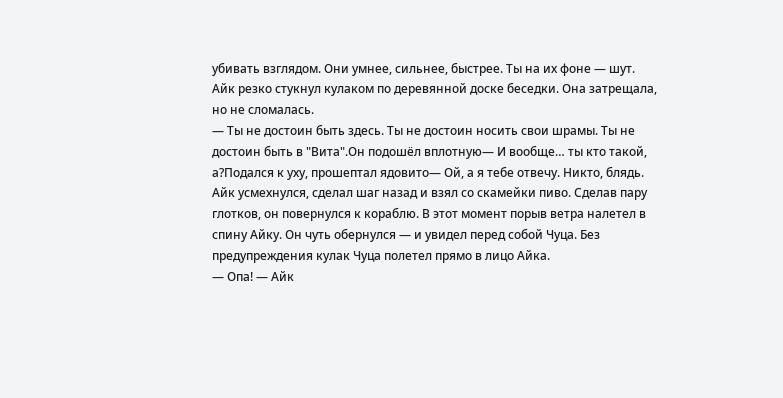убивать взглядом. Они умнее, сильнее, быстрее. Ты на их фоне — шут.
Айк резко стукнул кулаком по деревянной доске беседки. Она затрещала, но не сломалась.
— Ты не достоин быть здесь. Ты не достоин носить свои шрамы. Ты не достоин быть в "Вита".Он подошёл вплотную— И вообще… ты кто такой, а?Подался к уху, прошептал ядовито— Ой, а я тебе отвечу. Никто, блядь.
Айк усмехнулся, сделал шаг назад и взял со скамейки пиво. Сделав пару глотков, он повернулся к кораблю. В этот момент порыв ветра налетел в спину Айку. Он чуть обернулся — и увидел перед собой Чуца. Без предупреждения кулак Чуца полетел прямо в лицо Айка.
— Опа! — Айк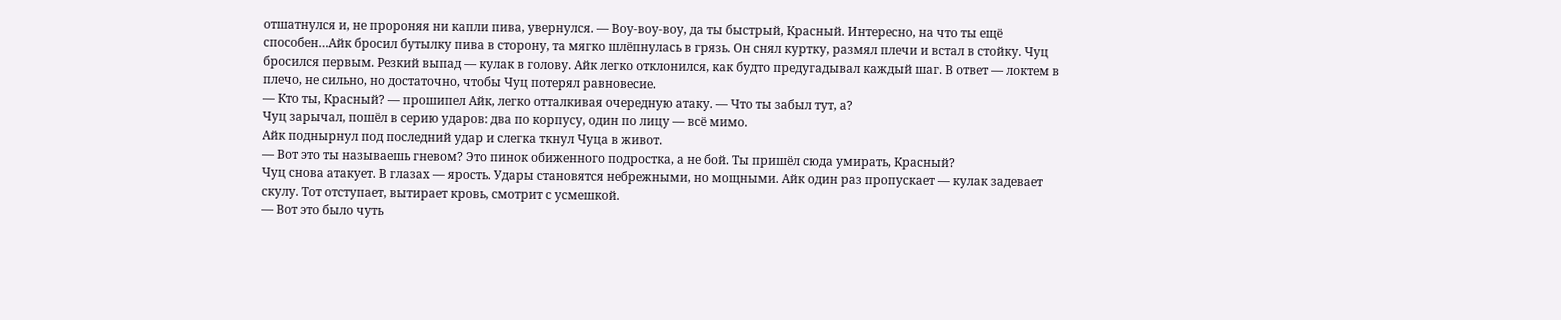отшатнулся и, не пророняя ни капли пива, увернулся. — Воу-воу-воу, да ты быстрый, Красный. Интересно, на что ты ещё способен…Айк бросил бутылку пива в сторону, та мягко шлёпнулась в грязь. Он снял куртку, размял плечи и встал в стойку. Чуц бросился первым. Резкий выпад — кулак в голову. Айк легко отклонился, как будто предугадывал каждый шаг. В ответ — локтем в плечо, не сильно, но достаточно, чтобы Чуц потерял равновесие.
— Кто ты, Красный? — прошипел Айк, легко отталкивая очередную атаку. — Что ты забыл тут, а?
Чуц зарычал, пошёл в серию ударов: два по корпусу, один по лицу — всё мимо.
Айк поднырнул под последний удар и слегка ткнул Чуца в живот.
— Вот это ты называешь гневом? Это пинок обиженного подростка, а не бой. Ты пришёл сюда умирать, Красный?
Чуц снова атакует. В глазах — ярость. Удары становятся небрежными, но мощными. Айк один раз пропускает — кулак задевает скулу. Тот отступает, вытирает кровь, смотрит с усмешкой.
— Вот это было чуть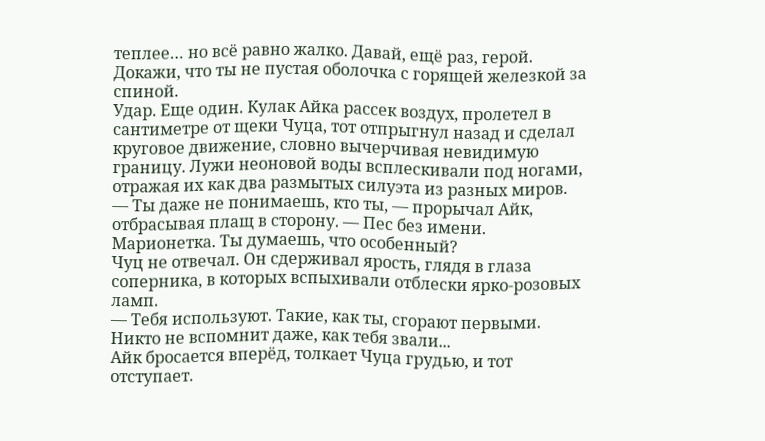теплее… но всё равно жалко. Давай, ещё раз, герой. Докажи, что ты не пустая оболочка с горящей железкой за спиной.
Удар. Еще один. Кулак Айка рассек воздух, пролетел в сантиметре от щеки Чуца, тот отпрыгнул назад и сделал круговое движение, словно вычерчивая невидимую границу. Лужи неоновой воды всплескивали под ногами, отражая их как два размытых силуэта из разных миров.
— Ты даже не понимаешь, кто ты, — прорычал Айк, отбрасывая плащ в сторону. — Пес без имени. Марионетка. Ты думаешь, что особенный?
Чуц не отвечал. Он сдерживал ярость, глядя в глаза соперника, в которых вспыхивали отблески ярко-розовых ламп.
— Тебя используют. Такие, как ты, сгорают первыми. Никто не вспомнит даже, как тебя звали...
Айк бросается вперёд, толкает Чуца грудью, и тот отступает.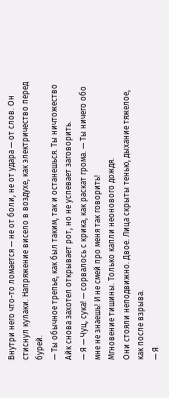Внутри него что-то ломается — не от боли, не от удара — от слов. Он стиснул кулаки. Напряжение висело в воздухе, как электричество перед бурей.
— Ты обычное трепье, как был таким, так и останешься. Ты ничтожество
Айк снова захотел открывает рот, но не успевает заговорить.
— Я — Чуц, сука! — сорвалось с крика, как раскат грома. — Ты ничего обо мне не знаешь! И не смей про меня так говорить!
Мгновение тишины. Только капли неонового дождя.
Они стояли неподвижно. Двое. Лица скрыты тенью, дыхание тяжелое, как после взрыва.
— Я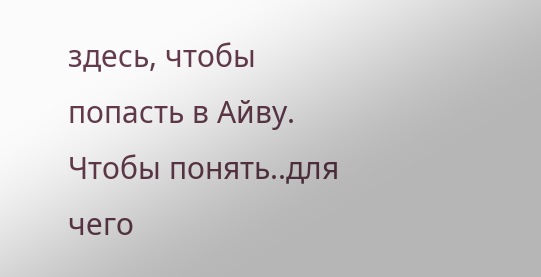здесь, чтобы попасть в Айву. Чтобы понять..для чего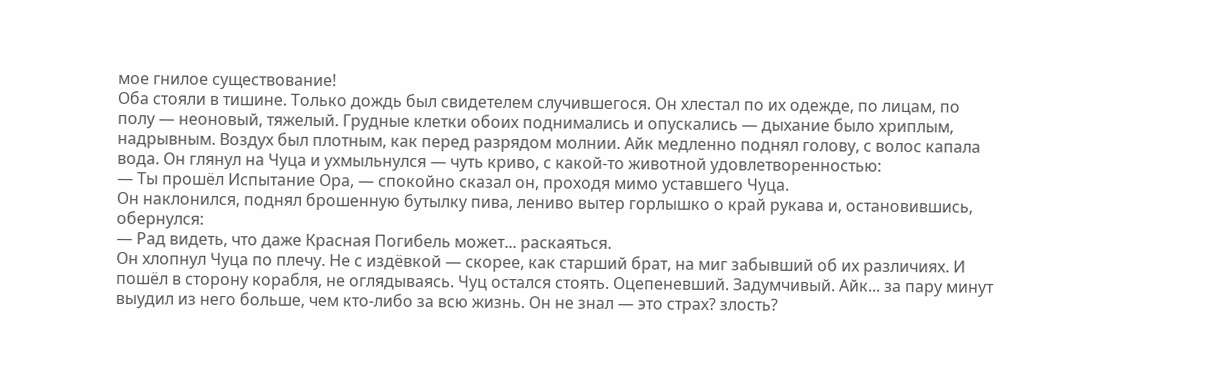мое гнилое существование!
Оба стояли в тишине. Только дождь был свидетелем случившегося. Он хлестал по их одежде, по лицам, по полу — неоновый, тяжелый. Грудные клетки обоих поднимались и опускались — дыхание было хриплым, надрывным. Воздух был плотным, как перед разрядом молнии. Айк медленно поднял голову, с волос капала вода. Он глянул на Чуца и ухмыльнулся — чуть криво, с какой-то животной удовлетворенностью:
— Ты прошёл Испытание Ора, — спокойно сказал он, проходя мимо уставшего Чуца.
Он наклонился, поднял брошенную бутылку пива, лениво вытер горлышко о край рукава и, остановившись, обернулся:
— Рад видеть, что даже Красная Погибель может... раскаяться.
Он хлопнул Чуца по плечу. Не с издёвкой — скорее, как старший брат, на миг забывший об их различиях. И пошёл в сторону корабля, не оглядываясь. Чуц остался стоять. Оцепеневший. Задумчивый. Айк... за пару минут выудил из него больше, чем кто-либо за всю жизнь. Он не знал — это страх? злость?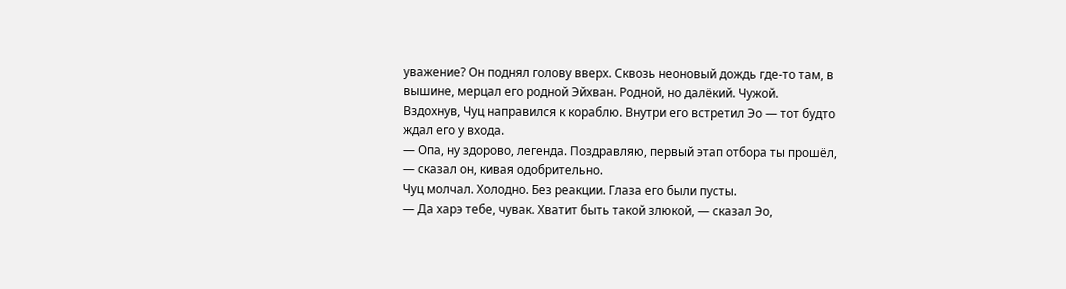уважение? Он поднял голову вверх. Сквозь неоновый дождь где-то там, в вышине, мерцал его родной Эйхван. Родной, но далёкий. Чужой.
Вздохнув, Чуц направился к кораблю. Внутри его встретил Эо — тот будто ждал его у входа.
— Опа, ну здорово, легенда. Поздравляю, первый этап отбора ты прошёл, — сказал он, кивая одобрительно.
Чуц молчал. Холодно. Без реакции. Глаза его были пусты.
— Да харэ тебе, чувак. Хватит быть такой злюкой, — сказал Эо,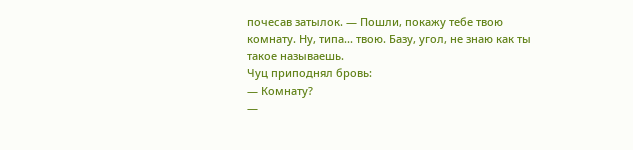почесав затылок. — Пошли, покажу тебе твою комнату. Ну, типа... твою. Базу, угол, не знаю как ты такое называешь.
Чуц приподнял бровь:
— Комнату?
—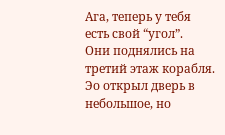Ага, теперь у тебя есть свой “угол”.
Они поднялись на третий этаж корабля. Эо открыл дверь в небольшое, но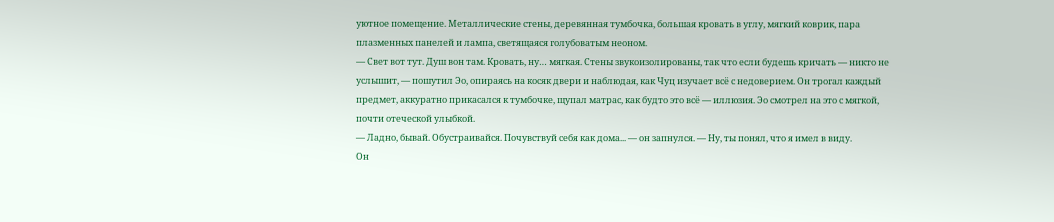уютное помещение. Металлические стены, деревянная тумбочка, большая кровать в углу, мягкий коврик, пара плазменных панелей и лампа, светящаяся голубоватым неоном.
— Свет вот тут. Душ вон там. Кровать, ну… мягкая. Стены звукоизолированы, так что если будешь кричать — никто не услышит, — пошутил Эо, опираясь на косяк двери и наблюдая, как Чуц изучает всё с недоверием. Он трогал каждый предмет, аккуратно прикасался к тумбочке, щупал матрас, как будто это всё — иллюзия. Эо смотрел на это с мягкой, почти отеческой улыбкой.
— Ладно, бывай. Обустраивайся. Почувствуй себя как дома... — он запнулся. — Ну, ты понял, что я имел в виду.
Он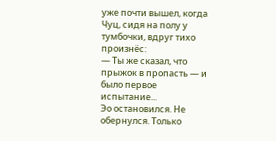уже почти вышел, когда Чуц, сидя на полу у тумбочки, вдруг тихо произнёс:
— Ты же сказал, что прыжок в пропасть — и было первое испытание...
Эо остановился. Не обернулся. Только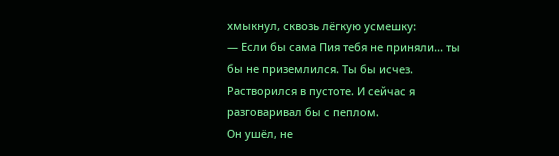хмыкнул, сквозь лёгкую усмешку:
— Если бы сама Пия тебя не приняли... ты бы не приземлился. Ты бы исчез. Растворился в пустоте. И сейчас я разговаривал бы с пеплом.
Он ушёл, не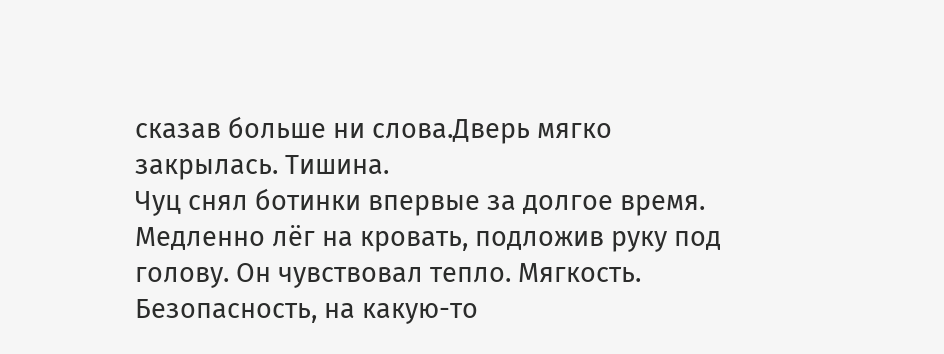сказав больше ни слова.Дверь мягко закрылась. Тишина.
Чуц снял ботинки впервые за долгое время. Медленно лёг на кровать, подложив руку под голову. Он чувствовал тепло. Мягкость. Безопасность, на какую-то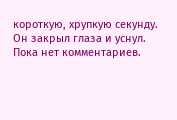короткую, хрупкую секунду.
Он закрыл глаза и уснул.
Пока нет комментариев.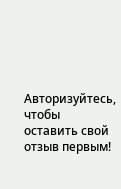Авторизуйтесь, чтобы оставить свой отзыв первым!